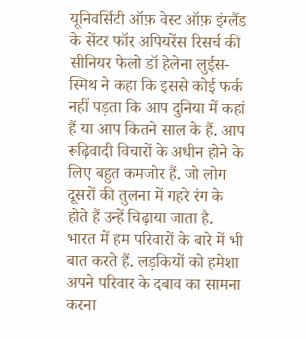यूनिवर्सिटी ऑफ़ वेस्ट ऑफ़ इंग्लैंड के सेंटर फॉर अपियरेंस रिसर्च की सीनियर फेलो डॉ हेलेना लुईस-स्मिथ ने कहा कि इससे कोई फर्क नहीं पड़ता कि आप दुनिया में कहां हैं या आप कितने साल के हैं. आप रूढ़िवादी विचारों के अधीन होने के लिए बहुत कमजोर हैं. जो लोग दूसरों की तुलना में गहरे रंग के होते हैं उन्हें चिढ़ाया जाता है. भारत में हम परिवारों के बारे में भी बात करते हैं. लड़कियों को हमेशा अपने परिवार के दबाव का सामना करना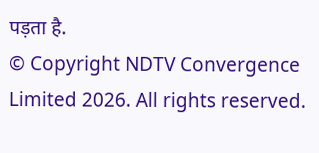पड़ता है.
© Copyright NDTV Convergence Limited 2026. All rights reserved.